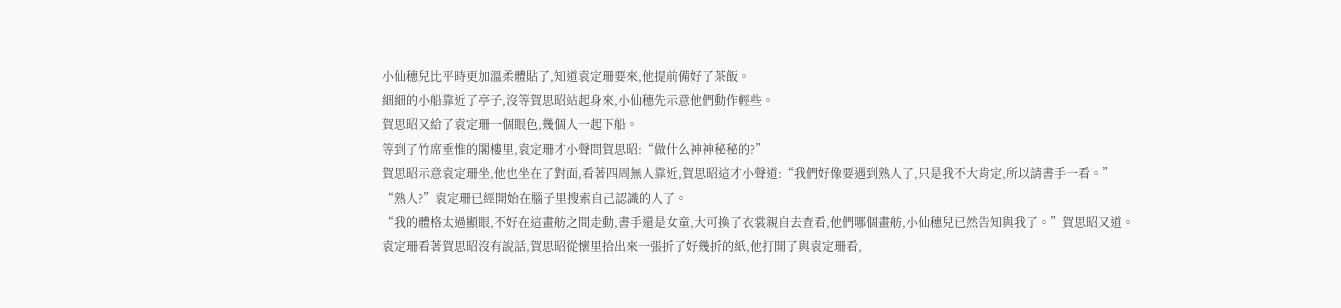小仙穗兒比平時更加溫柔體貼了,知道袁定珊要來,他提前備好了茶飯。
細細的小船靠近了亭子,沒等賀思昭站起身來,小仙穗先示意他們動作輕些。
賀思昭又給了袁定珊一個眼色,幾個人一起下船。
等到了竹席垂惟的閣樓里,袁定珊才小聲問賀思昭:“做什么神神秘秘的?”
賀思昭示意袁定珊坐,他也坐在了對面,看著四周無人靠近,賀思昭這才小聲道:“我們好像要遇到熟人了,只是我不大肯定,所以請書手一看。”
“熟人?”袁定珊已經開始在腦子里搜索自己認識的人了。
“我的體格太過顯眼,不好在這畫舫之間走動,書手還是女童,大可換了衣裳親自去查看,他們哪個畫舫,小仙穗兒已然告知與我了。”賀思昭又道。
袁定珊看著賀思昭沒有說話,賀思昭從懷里拾出來一張折了好幾折的紙,他打開了與袁定珊看,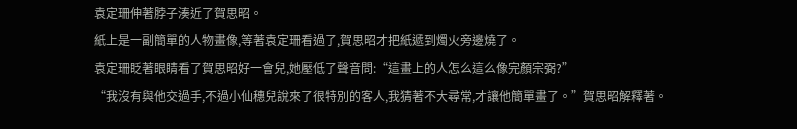袁定珊伸著脖子湊近了賀思昭。
紙上是一副簡單的人物畫像,等著袁定珊看過了,賀思昭才把紙遞到燭火旁邊燒了。
袁定珊眨著眼睛看了賀思昭好一會兒,她壓低了聲音問:“這畫上的人怎么這么像完顏宗弼?”
“我沒有與他交過手,不過小仙穗兒說來了很特別的客人,我猜著不大尋常,才讓他簡單畫了。”賀思昭解釋著。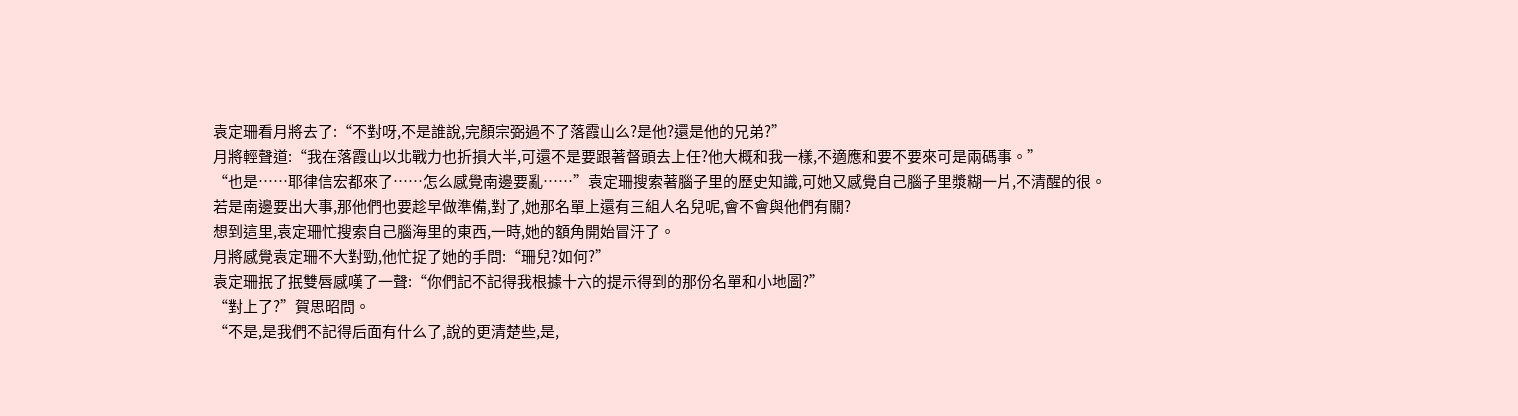袁定珊看月將去了:“不對呀,不是誰說,完顏宗弼過不了落霞山么?是他?還是他的兄弟?”
月將輕聲道:“我在落霞山以北戰力也折損大半,可還不是要跟著督頭去上任?他大概和我一樣,不適應和要不要來可是兩碼事。”
“也是……耶律信宏都來了……怎么感覺南邊要亂……”袁定珊搜索著腦子里的歷史知識,可她又感覺自己腦子里漿糊一片,不清醒的很。
若是南邊要出大事,那他們也要趁早做準備,對了,她那名單上還有三組人名兒呢,會不會與他們有關?
想到這里,袁定珊忙搜索自己腦海里的東西,一時,她的額角開始冒汗了。
月將感覺袁定珊不大對勁,他忙捉了她的手問:“珊兒?如何?”
袁定珊抿了抿雙唇感嘆了一聲:“你們記不記得我根據十六的提示得到的那份名單和小地圖?”
“對上了?”賀思昭問。
“不是,是我們不記得后面有什么了,說的更清楚些,是,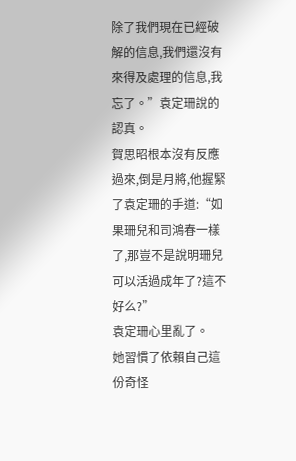除了我們現在已經破解的信息,我們還沒有來得及處理的信息,我忘了。”袁定珊說的認真。
賀思昭根本沒有反應過來,倒是月將,他握緊了袁定珊的手道:“如果珊兒和司鴻春一樣了,那豈不是說明珊兒可以活過成年了?這不好么?”
袁定珊心里亂了。
她習慣了依賴自己這份奇怪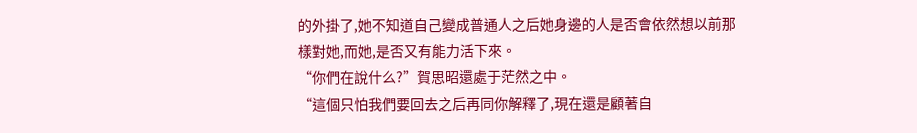的外掛了,她不知道自己變成普通人之后她身邊的人是否會依然想以前那樣對她,而她,是否又有能力活下來。
“你們在說什么?”賀思昭還處于茫然之中。
“這個只怕我們要回去之后再同你解釋了,現在還是顧著自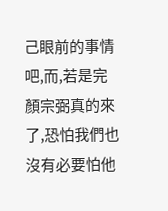己眼前的事情吧,而,若是完顏宗弼真的來了,恐怕我們也沒有必要怕他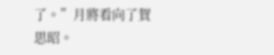了。”月將看向了賀思昭。